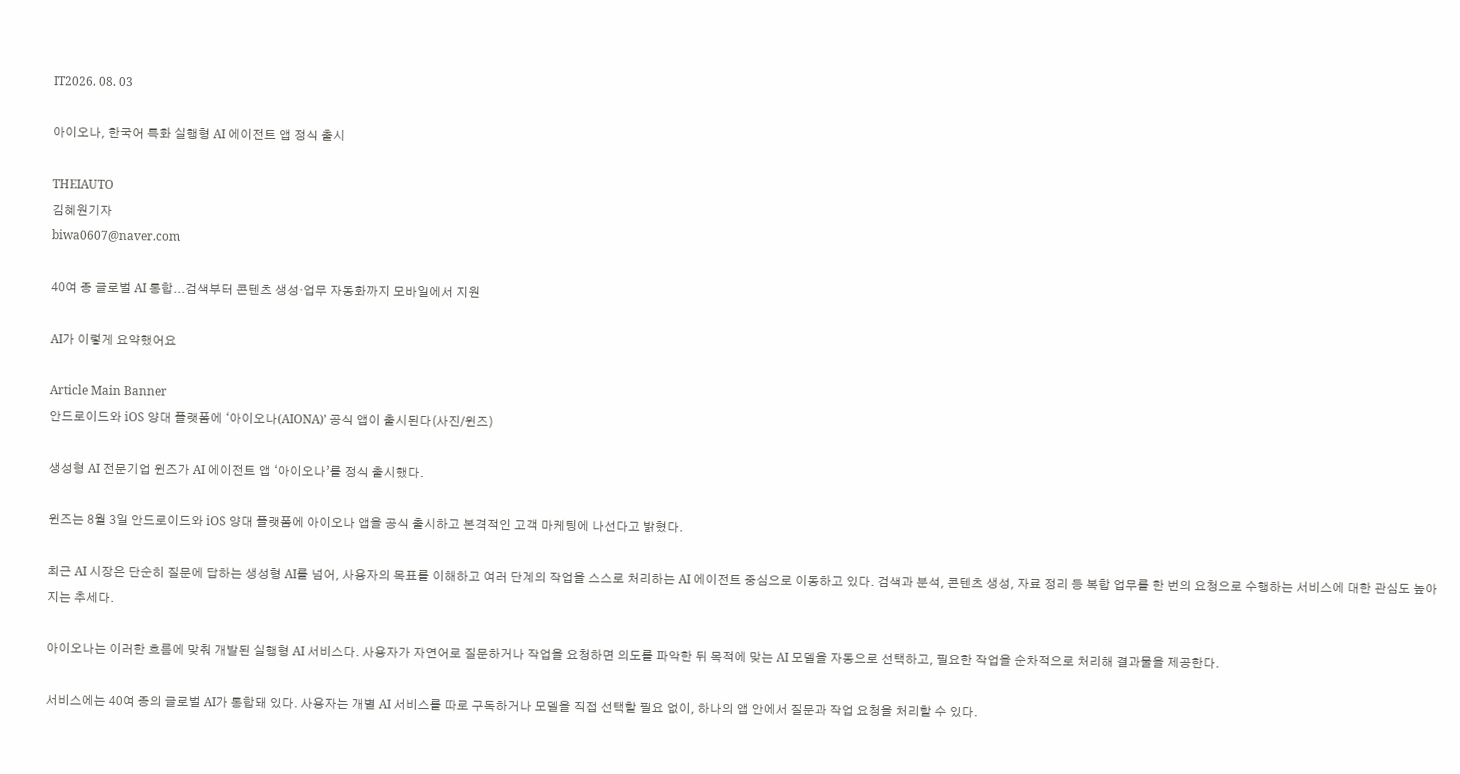IT2026. 08. 03

아이오나, 한국어 특화 실행형 AI 에이전트 앱 정식 출시

THEIAUTO
김혜원기자
biwa0607@naver.com

40여 종 글로벌 AI 통합...검색부터 콘텐츠 생성·업무 자동화까지 모바일에서 지원

AI가 이렇게 요약했어요

Article Main Banner
안드로이드와 iOS 양대 플랫폼에 ‘아이오나(AIONA)’ 공식 앱이 출시된다(사진/윈즈)

생성형 AI 전문기업 윈즈가 AI 에이전트 앱 ‘아이오나’를 정식 출시했다.

윈즈는 8월 3일 안드로이드와 iOS 양대 플랫폼에 아이오나 앱을 공식 출시하고 본격적인 고객 마케팅에 나선다고 밝혔다.

최근 AI 시장은 단순히 질문에 답하는 생성형 AI를 넘어, 사용자의 목표를 이해하고 여러 단계의 작업을 스스로 처리하는 AI 에이전트 중심으로 이동하고 있다. 검색과 분석, 콘텐츠 생성, 자료 정리 등 복합 업무를 한 번의 요청으로 수행하는 서비스에 대한 관심도 높아지는 추세다.

아이오나는 이러한 흐름에 맞춰 개발된 실행형 AI 서비스다. 사용자가 자연어로 질문하거나 작업을 요청하면 의도를 파악한 뒤 목적에 맞는 AI 모델을 자동으로 선택하고, 필요한 작업을 순차적으로 처리해 결과물을 제공한다.

서비스에는 40여 종의 글로벌 AI가 통합돼 있다. 사용자는 개별 AI 서비스를 따로 구독하거나 모델을 직접 선택할 필요 없이, 하나의 앱 안에서 질문과 작업 요청을 처리할 수 있다.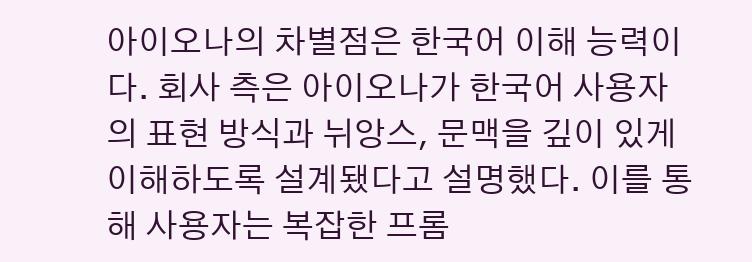아이오나의 차별점은 한국어 이해 능력이다. 회사 측은 아이오나가 한국어 사용자의 표현 방식과 뉘앙스, 문맥을 깊이 있게 이해하도록 설계됐다고 설명했다. 이를 통해 사용자는 복잡한 프롬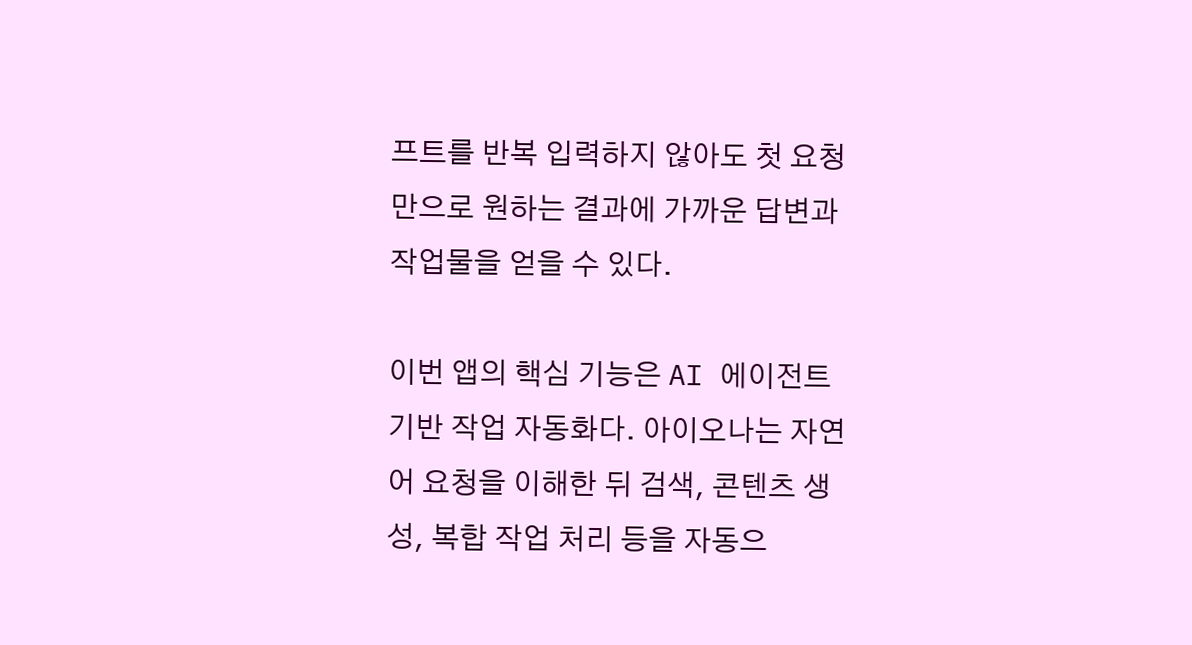프트를 반복 입력하지 않아도 첫 요청만으로 원하는 결과에 가까운 답변과 작업물을 얻을 수 있다.

이번 앱의 핵심 기능은 AI 에이전트 기반 작업 자동화다. 아이오나는 자연어 요청을 이해한 뒤 검색, 콘텐츠 생성, 복합 작업 처리 등을 자동으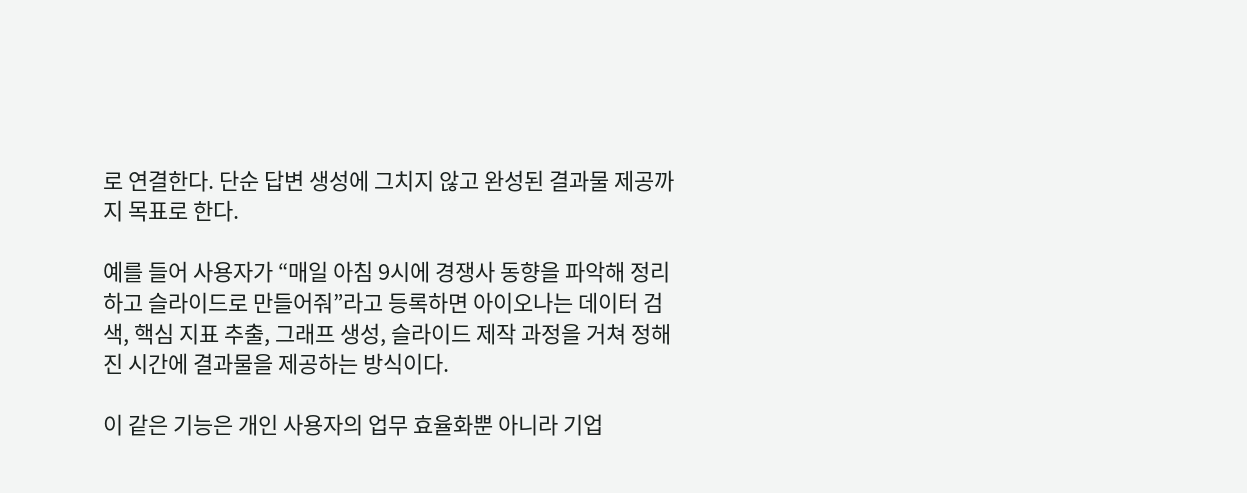로 연결한다. 단순 답변 생성에 그치지 않고 완성된 결과물 제공까지 목표로 한다.

예를 들어 사용자가 “매일 아침 9시에 경쟁사 동향을 파악해 정리하고 슬라이드로 만들어줘”라고 등록하면 아이오나는 데이터 검색, 핵심 지표 추출, 그래프 생성, 슬라이드 제작 과정을 거쳐 정해진 시간에 결과물을 제공하는 방식이다.

이 같은 기능은 개인 사용자의 업무 효율화뿐 아니라 기업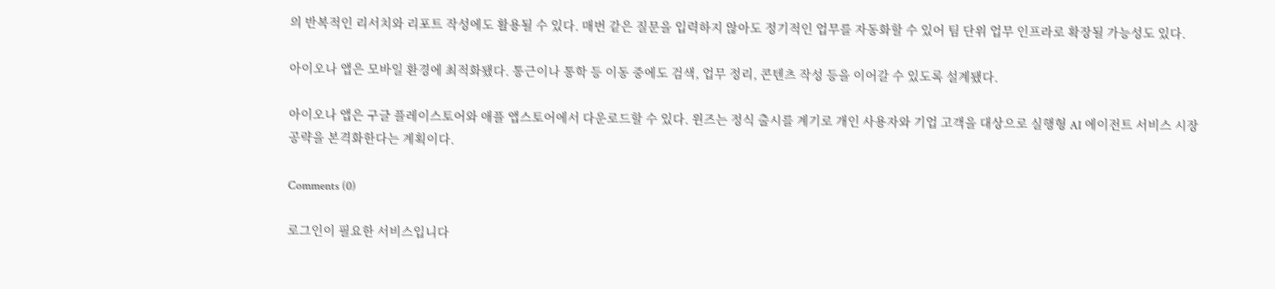의 반복적인 리서치와 리포트 작성에도 활용될 수 있다. 매번 같은 질문을 입력하지 않아도 정기적인 업무를 자동화할 수 있어 팀 단위 업무 인프라로 확장될 가능성도 있다.

아이오나 앱은 모바일 환경에 최적화됐다. 통근이나 통학 등 이동 중에도 검색, 업무 정리, 콘텐츠 작성 등을 이어갈 수 있도록 설계됐다.

아이오나 앱은 구글 플레이스토어와 애플 앱스토어에서 다운로드할 수 있다. 윈즈는 정식 출시를 계기로 개인 사용자와 기업 고객을 대상으로 실행형 AI 에이전트 서비스 시장 공략을 본격화한다는 계획이다.

Comments (0)

로그인이 필요한 서비스입니다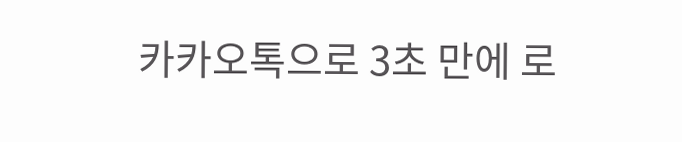카카오톡으로 3초 만에 로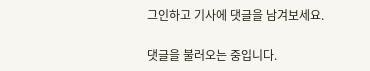그인하고 기사에 댓글을 남겨보세요.

댓글을 불러오는 중입니다.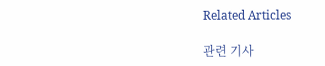Related Articles

관련 기사